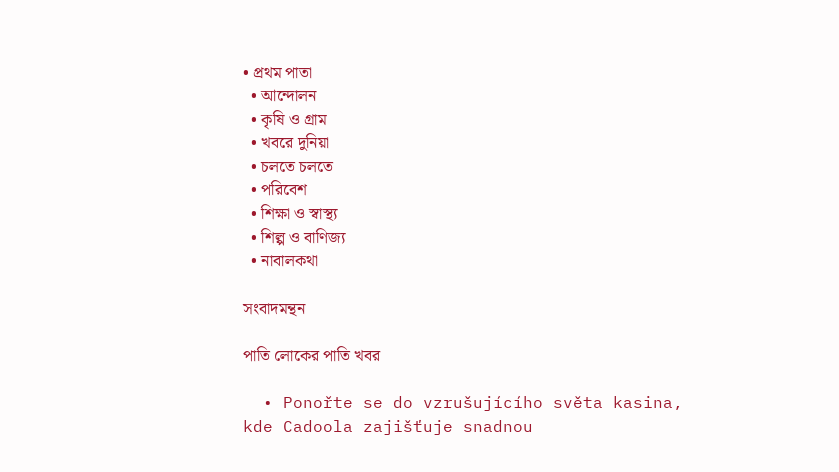• প্রথম পাতা
  • আন্দোলন
  • কৃষি ও গ্রাম
  • খবরে দুনিয়া
  • চলতে চলতে
  • পরিবেশ
  • শিক্ষা ও স্বাস্থ্য
  • শিল্প ও বাণিজ্য
  • নাবালকথা

সংবাদমন্থন

পাতি লোকের পাতি খবর

  • Ponořte se do vzrušujícího světa kasina, kde Cadoola zajišťuje snadnou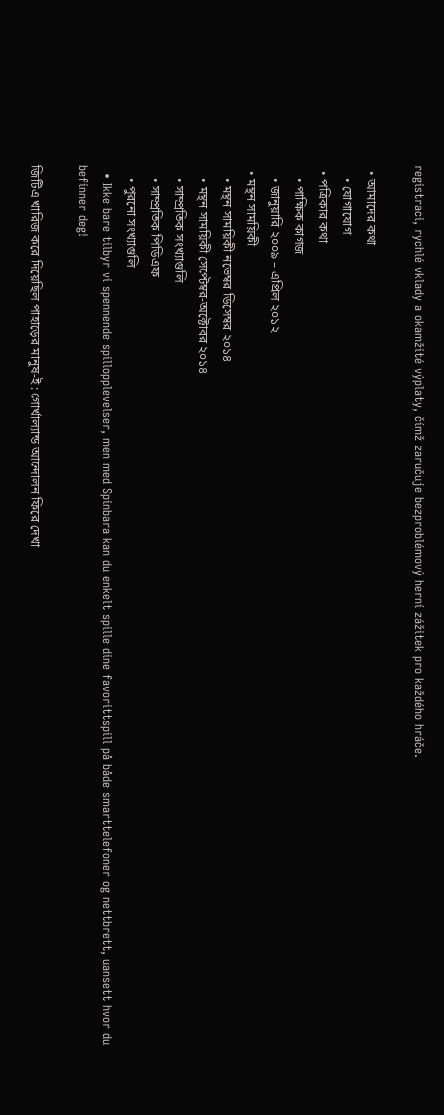registraci, rychlé vklady a okamžité výplaty, čímž zaručuje bezproblémový herní zážitek pro každého hráče.

  • আমাদের কথা
    • যোগাযোগ
  • পত্রিকার কথা
    • পাক্ষিক কাগজ
    • জানুয়ারি ২০০৯ – এপ্রিল ২০১২
  • মন্থন সাময়িকী
    • মন্থন সাময়িকী নভেম্বর ডিসেম্বর ২০১৪
    • মন্থন সাময়িকী সেপ্টেম্বর-অক্টোবর ২০১৪
    • সাম্প্রতিক সংখ্যাগুলি
    • সাম্প্রতিক পিডিএফ
    • পুরনো সংখ্যাগুলি
  • Ikke bare tilbyr vi spennende spillopplevelser, men med Spinbara kan du enkelt spille dine favorittspill på både smarttelefoner og nettbrett, uansett hvor du befinner deg!

জিটিএ খারিজ করে দিয়েছিল পাহাড়ের মানুষ-ই : গোর্খাল্যান্ড আন্দোলন ফিরে দেখা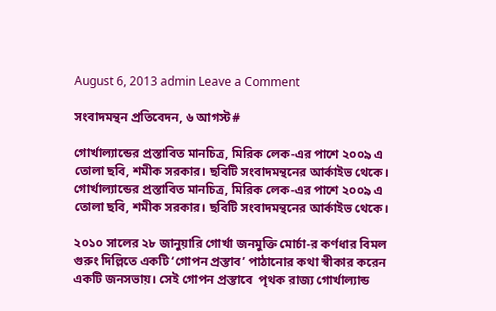August 6, 2013 admin Leave a Comment

সংবাদমন্থন প্রতিবেদন, ৬ আগস্ট#

গোর্খাল্যান্ডের প্রস্তাবিত মানচিত্র, মিরিক লেক-এর পাশে ২০০৯ এ তোলা ছবি, শমীক সরকার। ছবিটি সংবাদমন্থনের আর্কাইভ থেকে।
গোর্খাল্যান্ডের প্রস্তাবিত মানচিত্র, মিরিক লেক-এর পাশে ২০০৯ এ তোলা ছবি, শমীক সরকার। ছবিটি সংবাদমন্থনের আর্কাইভ থেকে।

২০১০ সালের ২৮ জানুয়ারি গোর্খা জনমুক্তি মোর্চা-র কর্ণধার বিমল গুরুং দিল্লিতে একটি ‘গোপন প্রস্তাব’ পাঠানোর কথা স্বীকার করেন একটি জনসভায়। সেই গোপন প্রস্তাবে  পৃথক রাজ্য গোর্খাল্যান্ড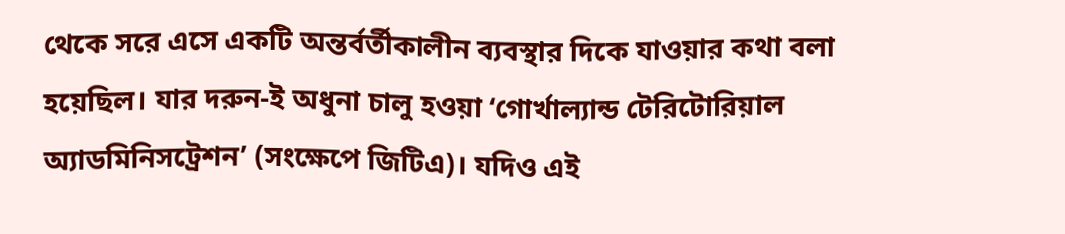থেকে সরে এসে একটি অন্তর্বর্তীকালীন ব্যবস্থার দিকে যাওয়ার কথা বলা হয়েছিল। যার দরুন-ই অধুনা চালু হওয়া ‘গোর্খাল্যান্ড টেরিটোরিয়াল অ্যাডমিনিসট্রেশন’ (সংক্ষেপে জিটিএ)। যদিও এই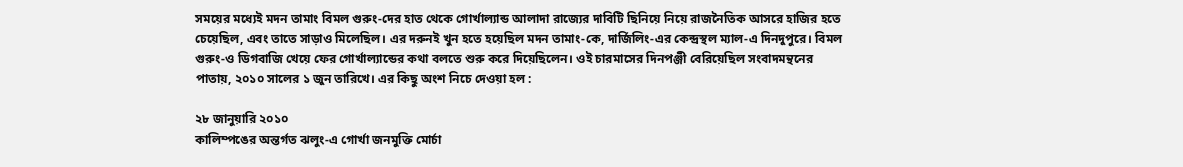সময়ের মধ্যেই মদন তামাং বিমল গুরুং-দের হাত থেকে গোর্খাল্যান্ড আলাদা রাজ্যের দাবিটি ছিনিয়ে নিয়ে রাজনৈতিক আসরে হাজির হতে চেয়েছিল, এবং তাতে সাড়াও মিলেছিল। এর দরুনই খুন হতে হয়েছিল মদন তামাং-কে, দার্জিলিং-এর কেন্দ্রস্থল ম্যাল-এ দিনদুপুরে। বিমল গুরুং-ও ডিগবাজি খেয়ে ফের গোর্খাল্যান্ডের কথা বলতে শুরু করে দিয়েছিলেন। ওই চারমাসের দিনপঞ্জী বেরিয়েছিল সংবাদমন্থনের পাতায়, ২০১০ সালের ১ জুন তারিখে। এর কিছু অংশ নিচে দেওয়া হল :

২৮ জানুয়ারি ২০১০
কালিম্পঙের অন্তর্গত ঝলুং-এ গোর্খা জনমুক্তি মোর্চা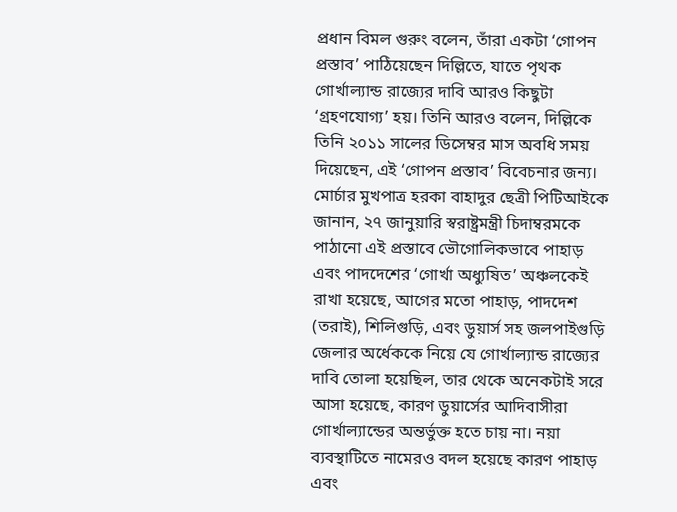প্রধান বিমল গুরুং বলেন, তাঁরা একটা ‘গোপন প্রস্তাব’ পাঠিয়েছেন দিল্লিতে, যাতে পৃথক গোর্খাল্যান্ড রাজ্যের দাবি আরও কিছুটা ‘গ্রহণযোগ্য’ হয়। তিনি আরও বলেন, দিল্লিকে তিনি ২০১১ সালের ডিসেম্বর মাস অবধি সময় দিয়েছেন, এই ‘গোপন প্রস্তাব’ বিবেচনার জন্য। মোর্চার মুখপাত্র হরকা বাহাদুর ছেত্রী পিটিআইকে জানান, ২৭ জানুয়ারি স্বরাষ্ট্রমন্ত্রী চিদাম্বরমকে পাঠানো এই প্রস্তাবে ভৌগোলিকভাবে পাহাড় এবং পাদদেশের ‘গোর্খা অধ্যুষিত’ অঞ্চলকেই রাখা হয়েছে, আগের মতো পাহাড়, পাদদেশ (তরাই), শিলিগুড়ি, এবং ডুয়ার্স সহ জলপাইগুড়ি জেলার অর্ধেককে নিয়ে যে গোর্খাল্যান্ড রাজ্যের দাবি তোলা হয়েছিল, তার থেকে অনেকটাই সরে আসা হয়েছে, কারণ ডুয়ার্সের আদিবাসীরা গোর্খাল্যান্ডের অন্তর্ভুক্ত হতে চায় না। নয়া ব্যবস্থাটিতে নামেরও বদল হয়েছে কারণ পাহাড় এবং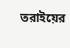তরাইয়ের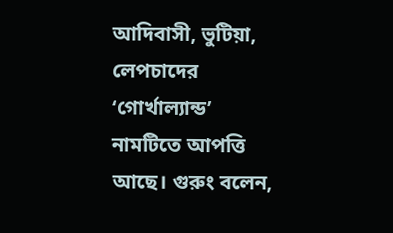আদিবাসী, ভুটিয়া, লেপচাদের ‘গোর্খাল্যান্ড’ নামটিতে আপত্তি আছে। গুরুং বলেন,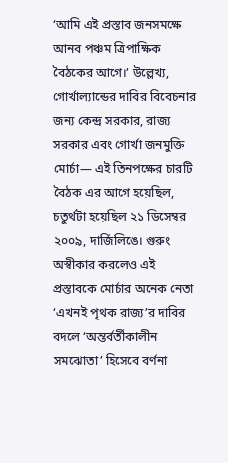‘আমি এই প্রস্তাব জনসমক্ষে আনব পঞ্চম ত্রিপাক্ষিক বৈঠকের আগে।’ উল্লেখ্য, গোর্খাল্যান্ডের দাবির বিবেচনার জন্য কেন্দ্র সরকার, রাজ্য সরকার এবং গোর্খা জনমুক্তি মোর্চা— এই তিনপক্ষের চারটি বৈঠক এর আগে হয়েছিল, চতুর্থটা হয়েছিল ২১ ডিসেম্বর ২০০৯, দার্জিলিঙে। গুরুং অস্বীকার করলেও এই প্রস্তাবকে মোর্চার অনেক নেতা ‘এখনই পৃথক রাজ্য’র দাবির বদলে ‘অন্তর্বর্তীকালীন সমঝোতা’ হিসেবে বর্ণনা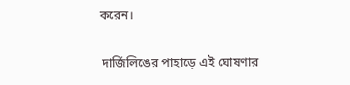করেন।

 দার্জিলিঙের পাহাড়ে এই ঘোষণার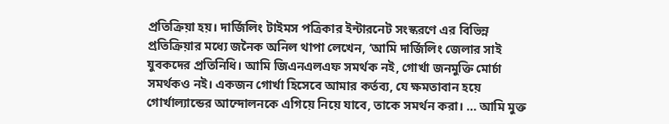প্রতিক্রিয়া হয়। দার্জিলিং টাইমস পত্রিকার ইন্টারনেট সংস্করণে এর বিভিন্ন প্রতিক্রিয়ার মধ্যে জনৈক অনিল থাপা লেখেন, ‘আমি দার্জিলিং জেলার সাই যুবকদের প্রতিনিধি। আমি জিএনএলএফ সমর্থক নই, গোর্খা জনমুক্তি মোর্চা সমর্থকও নই। একজন গোর্খা হিসেবে আমার কর্তব্য, যে ক্ষমতাবান হয়ে গোর্খাল্যান্ডের আন্দোলনকে এগিয়ে নিয়ে যাবে, তাকে সমর্থন করা। … আমি মুক্ত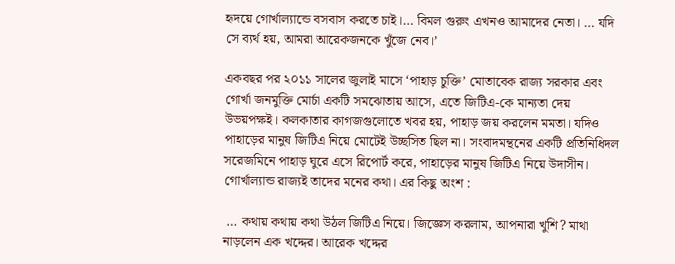হৃদয়ে গোর্খাল্যান্ডে বসবাস করতে চাই।… বিমল গুরুং এখনও আমাদের নেতা। … যদি সে ব্যর্থ হয়, আমরা আরেকজনকে খুঁজে নেব।’

একবছর পর ২০১১ সালের জুলাই মাসে ‘পাহাড় চুক্তি’ মোতাবেক রাজ্য সরকার এবং গোর্খা জনমুক্তি মোর্চা একটি সমঝোতায় আসে, এতে জিটিএ-কে মান্যতা দেয় উভয়পক্ষই। কলকাতার কাগজগুলোতে খবর হয়, পাহাড় জয় করলেন মমতা। যদিও পাহাড়ের মানুষ জিটিএ নিয়ে মোটেই উচ্ছসিত ছিল না। সংবাদমন্থনের একটি প্রতিনিধিদল সরেজমিনে পাহাড় ঘুরে এসে রিপোর্ট করে, পাহাড়ের মানুষ জিটিএ নিয়ে উদাসীন। গোর্খাল্যান্ড রাজ্যই তাদের মনের কথা। এর কিছু অংশ :

 … কথায় কথায় কথা উঠল জিটিএ নিয়ে। জিজ্ঞেস করলাম, আপনারা খুশি? মাথা নাড়লেন এক খদ্দের। আরেক খদ্দের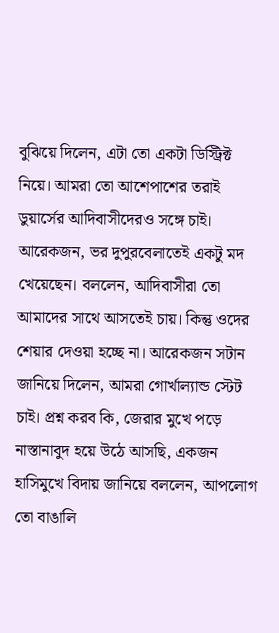বুঝিয়ে দিলেন, এটা তো একটা ডিস্ট্রিক্ট নিয়ে। আমরা তো আশেপাশের তরাই ডুয়ার্সের আদিবাসীদেরও সঙ্গে চাই। আরেকজন, ভর দুপুরবেলাতেই একটু মদ খেয়েছেন। বললেন, আদিবাসীরা তো আমাদের সাথে আসতেই চায়। কিন্তু ওদের শেয়ার দেওয়া হচ্ছে না। আরেকজন সটান জানিয়ে দিলেন, আমরা গোর্খাল্যান্ড স্টেট চাই। প্রশ্ন করব কি, জেরার মুখে পড়ে নাস্তানাবুদ হয়ে উঠে আসছি, একজন হাসিমুখে বিদায় জানিয়ে বললেন, আপলোগ তো বাঙালি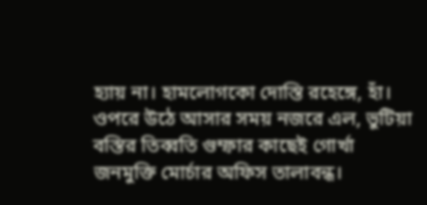হ্যায় না। হামলোগকো দোস্তি রহেঙ্গে, হাঁ। ওপরে উঠে আসার সময় নজরে এল, ভুটিয়া বস্তির তিব্বতি গুম্ফার কাছেই গোর্খা জনমুক্তি মোর্চার অফিস তালাবন্ধ।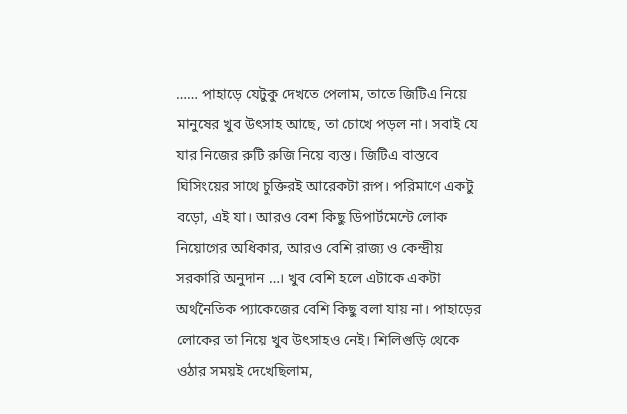…… পাহাড়ে যেটুকু দেখতে পেলাম, তাতে জিটিএ নিয়ে মানুষের খুব উৎসাহ আছে, তা চোখে পড়ল না। সবাই যে যার নিজের রুটি রুজি নিয়ে ব্যস্ত। জিটিএ বাস্তবে ঘিসিংয়ের সাথে চুক্তিরই আরেকটা রূপ। পরিমাণে একটু বড়ো, এই যা। আরও বেশ কিছু ডিপার্টমেন্টে লোক নিয়োগের অধিকার, আরও বেশি রাজ্য ও কেন্দ্রীয় সরকারি অনুদান …। খুব বেশি হলে এটাকে একটা অর্থনৈতিক প্যাকেজের বেশি কিছু বলা যায় না। পাহাড়ের লোকের তা নিয়ে খুব উৎসাহও নেই। শিলিগুড়ি থেকে ওঠার সময়ই দেখেছিলাম,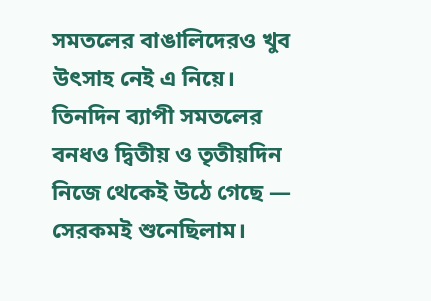সমতলের বাঙালিদেরও খুব উৎসাহ নেই এ নিয়ে। তিনদিন ব্যাপী সমতলের বনধও দ্বিতীয় ও তৃতীয়দিন নিজে থেকেই উঠে গেছে — সেরকমই শুনেছিলাম।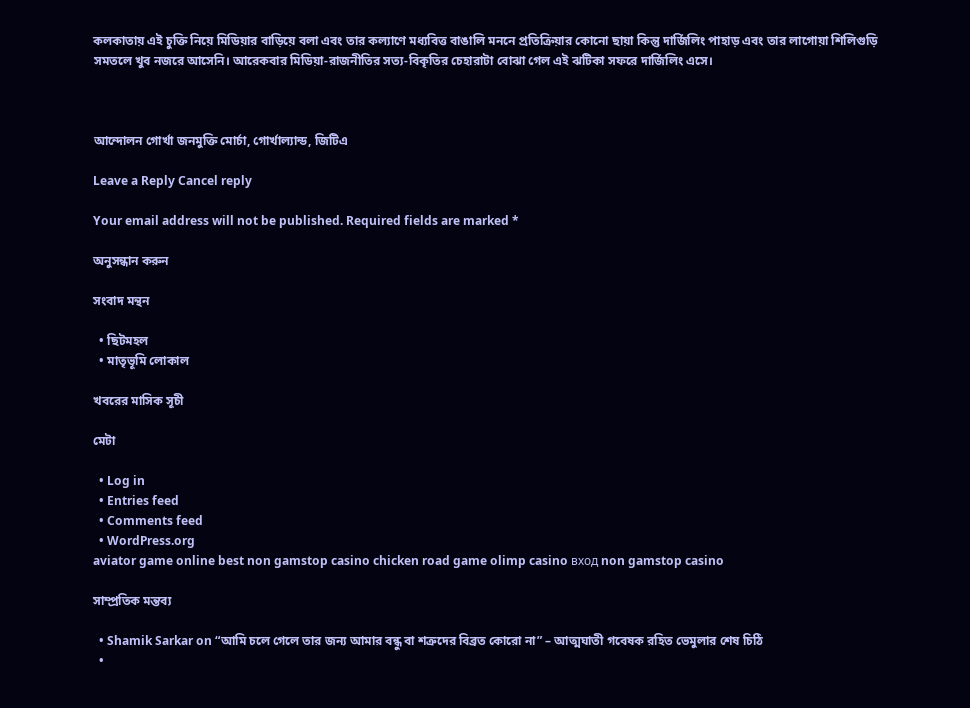কলকাতায় এই চুক্তি নিয়ে মিডিয়ার বাড়িয়ে বলা এবং তার কল্যাণে মধ্যবিত্ত বাঙালি মননে প্রতিক্রিয়ার কোনো ছায়া কিন্তু দার্জিলিং পাহাড় এবং তার লাগোয়া শিলিগুড়ি সমতলে খুব নজরে আসেনি। আরেকবার মিডিয়া-রাজনীতির সত্য-বিকৃতির চেহারাটা বোঝা গেল এই ঝটিকা সফরে দার্জিলিং এসে।



আন্দোলন গোর্খা জনমুক্তি মোর্চা, গোর্খাল্যান্ড, জিটিএ

Leave a Reply Cancel reply

Your email address will not be published. Required fields are marked *

অনুসন্ধান করুন

সংবাদ মন্থন

  • ছিটমহল
  • মাতৃভূমি লোকাল

খবরের মাসিক সূচী

মেটা

  • Log in
  • Entries feed
  • Comments feed
  • WordPress.org
aviator game online best non gamstop casino chicken road game olimp casino вход non gamstop casino

সাম্প্রতিক মন্তব্য

  • Shamik Sarkar on “আমি চলে গেলে তার জন্য আমার বন্ধু বা শত্রুদের বিব্রত কোরো না” – আত্মঘাতী গবেষক রহিত ভেমুলার শেষ চিঠি
  •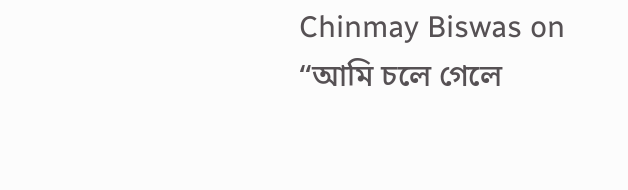Chinmay Biswas on “আমি চলে গেলে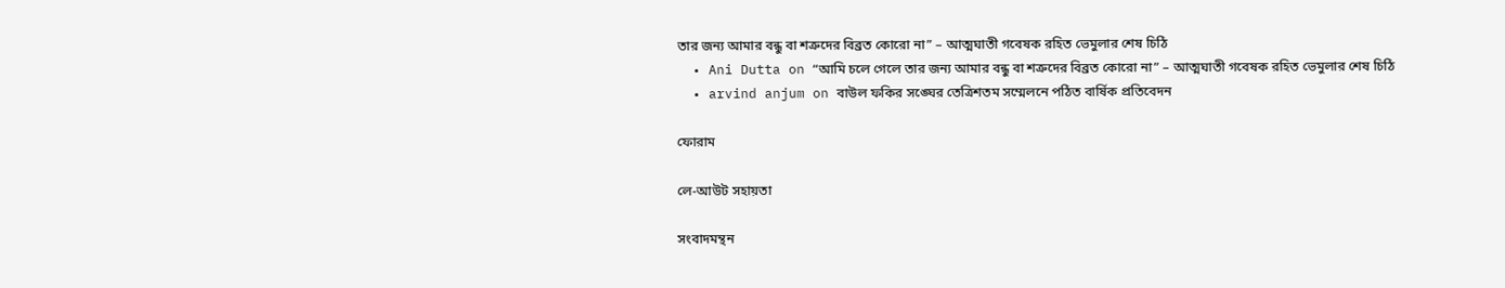তার জন্য আমার বন্ধু বা শত্রুদের বিব্রত কোরো না” – আত্মঘাতী গবেষক রহিত ভেমুলার শেষ চিঠি
  • Ani Dutta on “আমি চলে গেলে তার জন্য আমার বন্ধু বা শত্রুদের বিব্রত কোরো না” – আত্মঘাতী গবেষক রহিত ভেমুলার শেষ চিঠি
  • arvind anjum on বাউল ফকির সঙ্ঘের তেত্রিশতম সম্মেলনে পঠিত বার্ষিক প্রতিবেদন

ফোরাম

লে-আউট সহায়তা

সংবাদমন্থন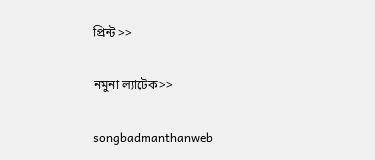প্রিন্ট >>

নমুনা ল্যাটেক>>

songbadmanthanweb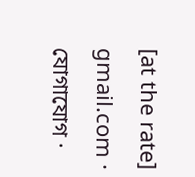[at the rate] gmail.com · যোগাযোগ ·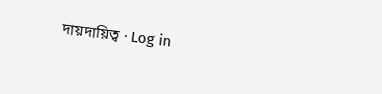দায়দায়িত্ব · Log in